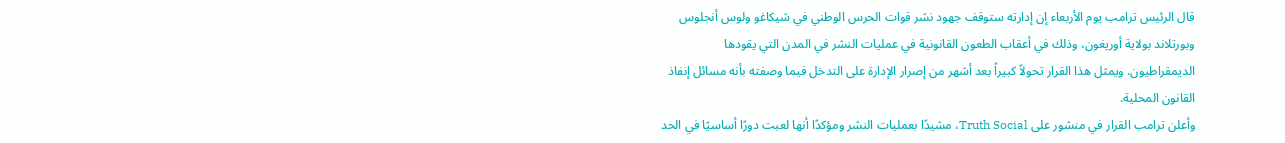قال الرئيس ترامب يوم الأربعاء إن إدارته ستوقف جهود نشر قوات الحرس الوطني في شيكاغو ولوس أنجلوس وبورتلاند بولاية أوريغون، وذلك في أعقاب الطعون القانونية في عمليات النشر في المدن التي يقودها الديمقراطيون. ويمثل هذا القرار تحولاً كبيراً بعد أشهر من إصرار الإدارة على التدخل فيما وصفته بأنه مسائل إنفاذ القانون المحلية.
وأعلن ترامب القرار في منشور على Truth Social، مشيدًا بعمليات النشر ومؤكدًا أنها لعبت دورًا أساسيًا في الحد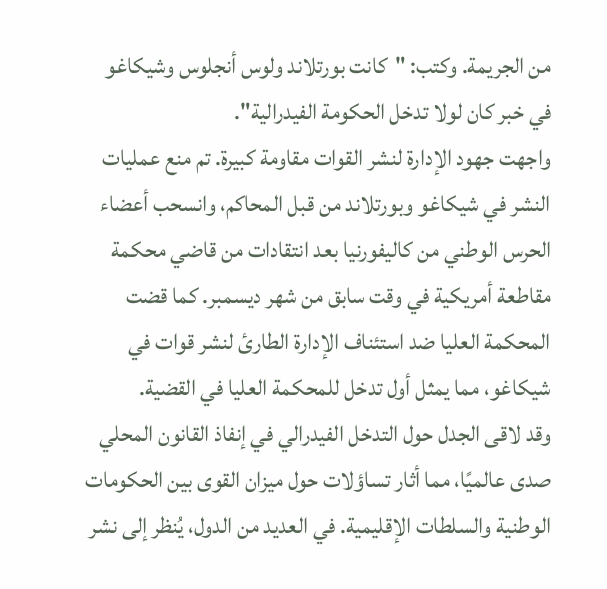من الجريمة. وكتب: "كانت بورتلاند ولوس أنجلوس وشيكاغو في خبر كان لولا تدخل الحكومة الفيدرالية".
واجهت جهود الإدارة لنشر القوات مقاومة كبيرة. تم منع عمليات النشر في شيكاغو وبورتلاند من قبل المحاكم، وانسحب أعضاء الحرس الوطني من كاليفورنيا بعد انتقادات من قاضي محكمة مقاطعة أمريكية في وقت سابق من شهر ديسمبر. كما قضت المحكمة العليا ضد استئناف الإدارة الطارئ لنشر قوات في شيكاغو، مما يمثل أول تدخل للمحكمة العليا في القضية.
وقد لاقى الجدل حول التدخل الفيدرالي في إنفاذ القانون المحلي صدى عالميًا، مما أثار تساؤلات حول ميزان القوى بين الحكومات الوطنية والسلطات الإقليمية. في العديد من الدول، يُنظر إلى نشر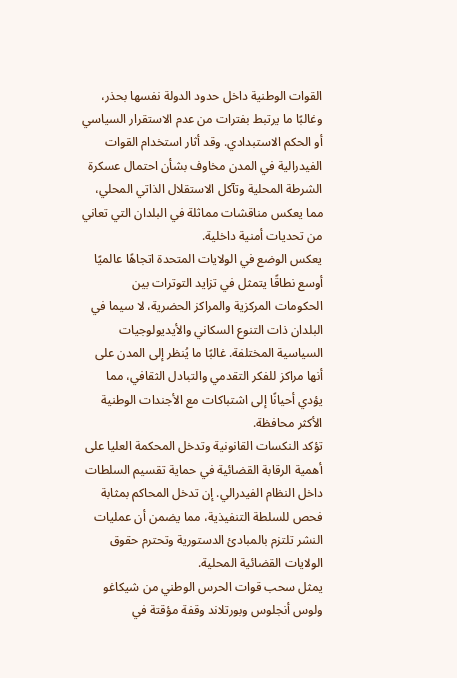القوات الوطنية داخل حدود الدولة نفسها بحذر، وغالبًا ما يرتبط بفترات من عدم الاستقرار السياسي أو الحكم الاستبدادي. وقد أثار استخدام القوات الفيدرالية في المدن مخاوف بشأن احتمال عسكرة الشرطة المحلية وتآكل الاستقلال الذاتي المحلي، مما يعكس مناقشات مماثلة في البلدان التي تعاني من تحديات أمنية داخلية.
يعكس الوضع في الولايات المتحدة اتجاهًا عالميًا أوسع نطاقًا يتمثل في تزايد التوترات بين الحكومات المركزية والمراكز الحضرية، لا سيما في البلدان ذات التنوع السكاني والأيديولوجيات السياسية المختلفة. غالبًا ما يُنظر إلى المدن على أنها مراكز للفكر التقدمي والتبادل الثقافي، مما يؤدي أحيانًا إلى اشتباكات مع الأجندات الوطنية الأكثر محافظة.
تؤكد النكسات القانونية وتدخل المحكمة العليا على أهمية الرقابة القضائية في حماية تقسيم السلطات داخل النظام الفيدرالي. إن تدخل المحاكم بمثابة فحص للسلطة التنفيذية، مما يضمن أن عمليات النشر تلتزم بالمبادئ الدستورية وتحترم حقوق الولايات القضائية المحلية.
يمثل سحب قوات الحرس الوطني من شيكاغو ولوس أنجلوس وبورتلاند وقفة مؤقتة في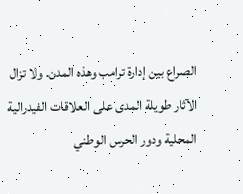الصراع بين إدارة ترامب وهذه المدن. ولا تزال الآثار طويلة المدى على العلاقات الفيدرالية المحلية ودور الحرس الوطني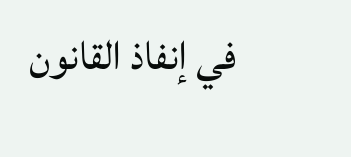في إنفاذ القانون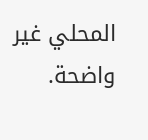المحلي غير واضحة.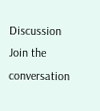Discussion
Join the conversation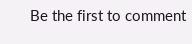Be the first to comment